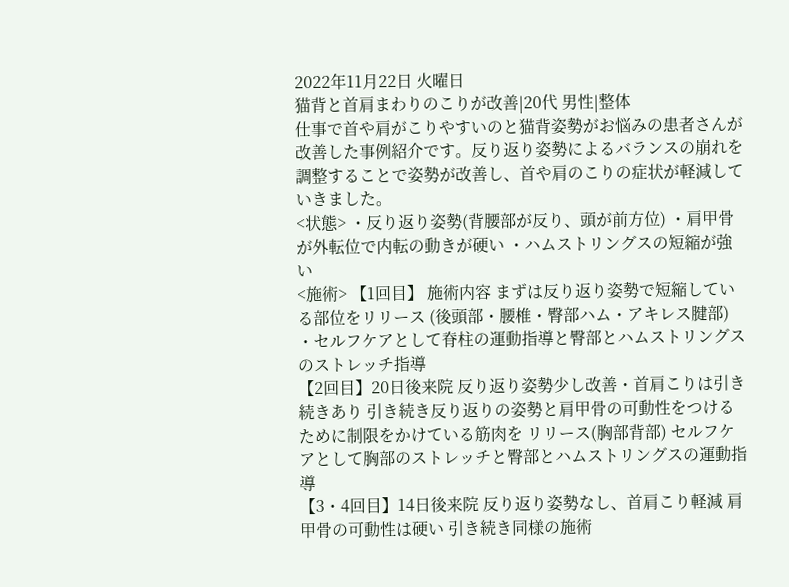2022年11月22日 火曜日
猫背と首肩まわりのこりが改善|20代 男性|整体
仕事で首や肩がこりやすいのと猫背姿勢がお悩みの患者さんが改善した事例紹介です。反り返り姿勢によるバランスの崩れを調整することで姿勢が改善し、首や肩のこりの症状が軽減していきました。
<状態> ・反り返り姿勢(背腰部が反り、頭が前方位) ・肩甲骨が外転位で内転の動きが硬い ・ハムストリングスの短縮が強い
<施術> 【1回目】 施術内容 まずは反り返り姿勢で短縮している部位をリリース (後頭部・腰椎・臀部ハム・アキレス腱部) ・セルフケアとして脊柱の運動指導と臀部とハムストリングスのストレッチ指導
【2回目】20日後来院 反り返り姿勢少し改善・首肩こりは引き続きあり 引き続き反り返りの姿勢と肩甲骨の可動性をつけるために制限をかけている筋肉を リリース(胸部背部) セルフケアとして胸部のストレッチと臀部とハムストリングスの運動指導
【3・4回目】14日後来院 反り返り姿勢なし、首肩こり軽減 肩甲骨の可動性は硬い 引き続き同様の施術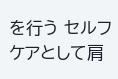を行う セルフケアとして肩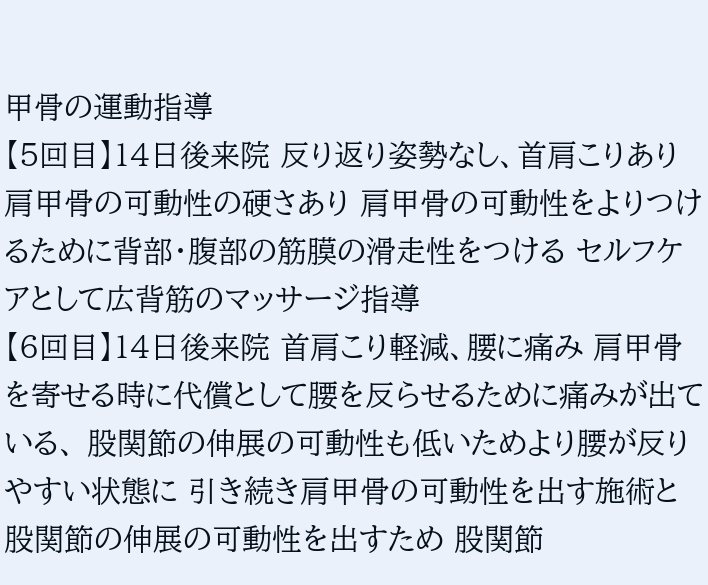甲骨の運動指導
【5回目】14日後来院 反り返り姿勢なし、首肩こりあり 肩甲骨の可動性の硬さあり 肩甲骨の可動性をよりつけるために背部・腹部の筋膜の滑走性をつける セルフケアとして広背筋のマッサージ指導
【6回目】14日後来院 首肩こり軽減、腰に痛み 肩甲骨を寄せる時に代償として腰を反らせるために痛みが出ている、 股関節の伸展の可動性も低いためより腰が反りやすい状態に 引き続き肩甲骨の可動性を出す施術と股関節の伸展の可動性を出すため 股関節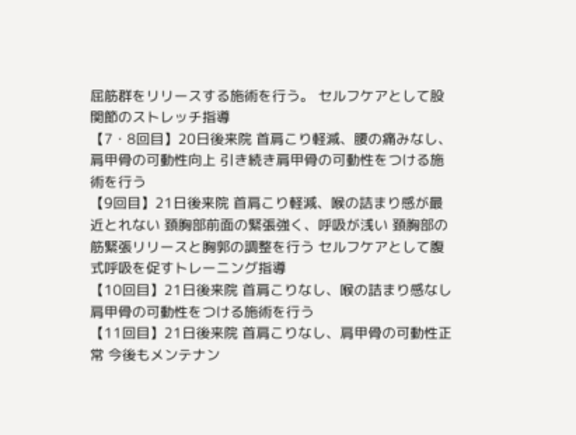屈筋群をリリースする施術を行う。 セルフケアとして股関節のストレッチ指導
【7・8回目】20日後来院 首肩こり軽減、腰の痛みなし、肩甲骨の可動性向上 引き続き肩甲骨の可動性をつける施術を行う
【9回目】21日後来院 首肩こり軽減、喉の詰まり感が最近とれない 頚胸部前面の緊張強く、呼吸が浅い 頚胸部の筋緊張リリースと胸郭の調整を行う セルフケアとして腹式呼吸を促すトレーニング指導
【10回目】21日後来院 首肩こりなし、喉の詰まり感なし 肩甲骨の可動性をつける施術を行う
【11回目】21日後来院 首肩こりなし、肩甲骨の可動性正常 今後もメンテナン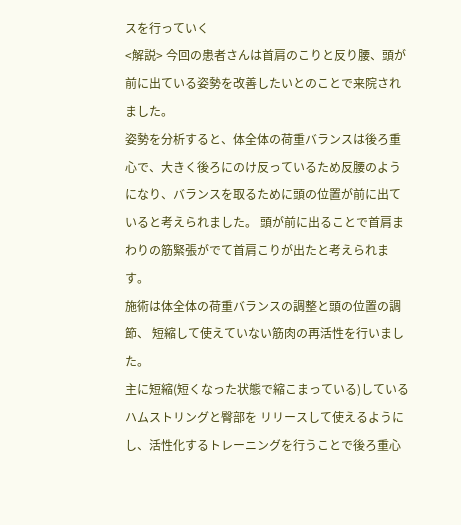スを行っていく
<解説> 今回の患者さんは首肩のこりと反り腰、頭が前に出ている姿勢を改善したいとのことで来院されました。
姿勢を分析すると、体全体の荷重バランスは後ろ重心で、大きく後ろにのけ反っているため反腰のようになり、バランスを取るために頭の位置が前に出ていると考えられました。 頭が前に出ることで首肩まわりの筋緊張がでて首肩こりが出たと考えられます。
施術は体全体の荷重バランスの調整と頭の位置の調節、 短縮して使えていない筋肉の再活性を行いました。
主に短縮(短くなった状態で縮こまっている)しているハムストリングと臀部を リリースして使えるようにし、活性化するトレーニングを行うことで後ろ重心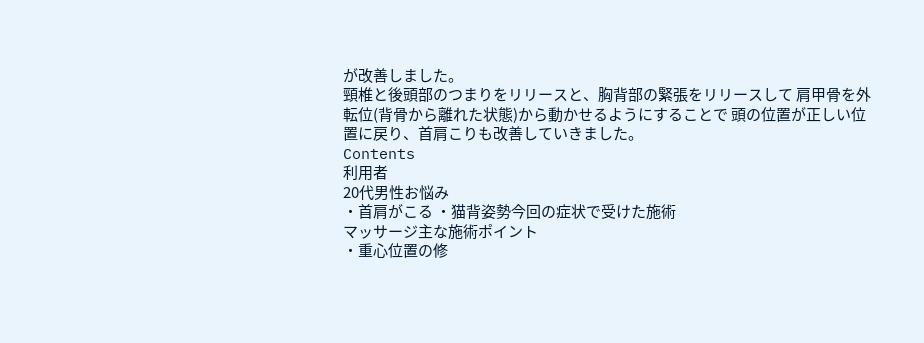が改善しました。
頸椎と後頭部のつまりをリリースと、胸背部の緊張をリリースして 肩甲骨を外転位(背骨から離れた状態)から動かせるようにすることで 頭の位置が正しい位置に戻り、首肩こりも改善していきました。
Contents
利用者
20代男性お悩み
・首肩がこる ・猫背姿勢今回の症状で受けた施術
マッサージ主な施術ポイント
・重心位置の修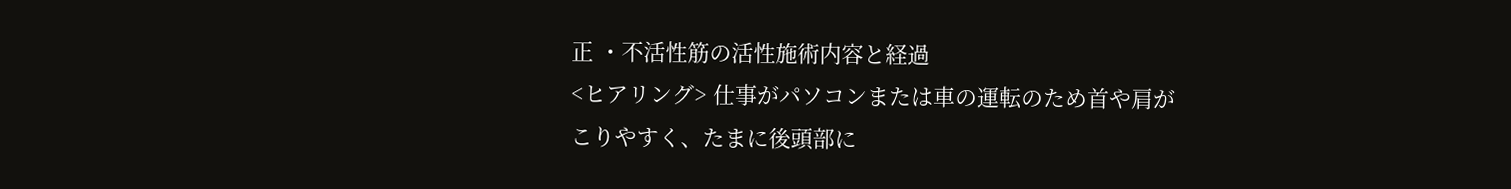正 ・不活性筋の活性施術内容と経過
<ヒアリング> 仕事がパソコンまたは車の運転のため首や肩がこりやすく、たまに後頭部に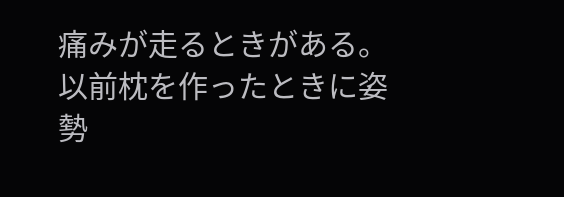痛みが走るときがある。 以前枕を作ったときに姿勢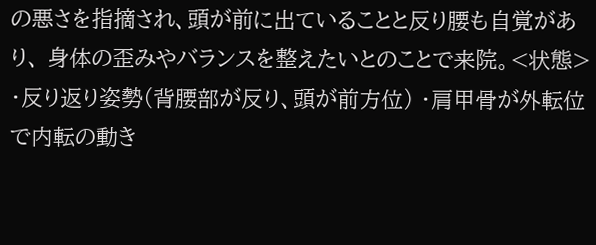の悪さを指摘され、頭が前に出ていることと反り腰も自覚があり、 身体の歪みやバランスを整えたいとのことで来院。<状態> ・反り返り姿勢(背腰部が反り、頭が前方位) ・肩甲骨が外転位で内転の動き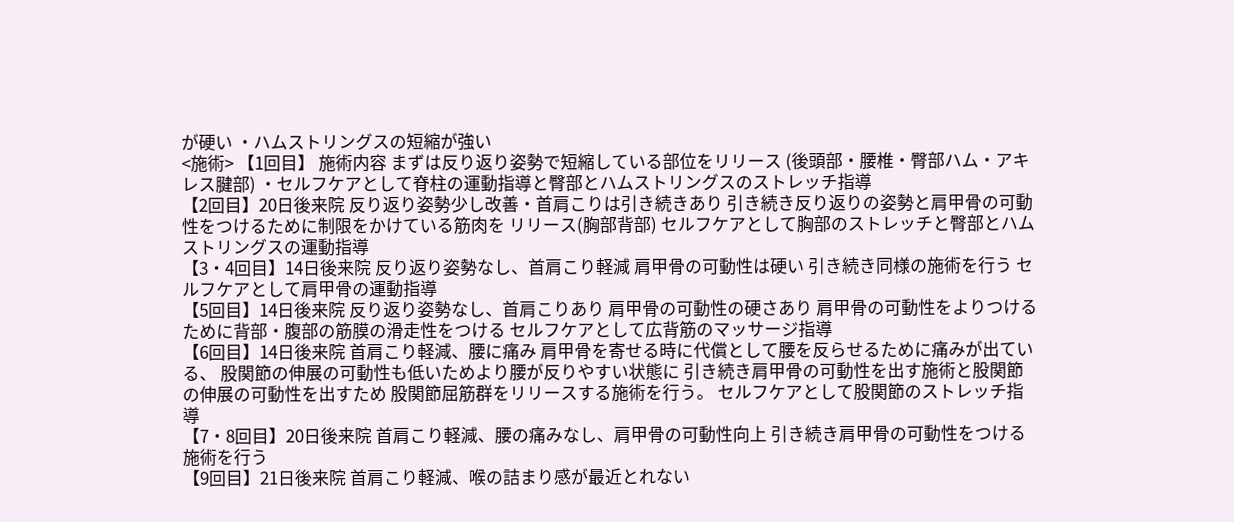が硬い ・ハムストリングスの短縮が強い
<施術> 【1回目】 施術内容 まずは反り返り姿勢で短縮している部位をリリース (後頭部・腰椎・臀部ハム・アキレス腱部) ・セルフケアとして脊柱の運動指導と臀部とハムストリングスのストレッチ指導
【2回目】20日後来院 反り返り姿勢少し改善・首肩こりは引き続きあり 引き続き反り返りの姿勢と肩甲骨の可動性をつけるために制限をかけている筋肉を リリース(胸部背部) セルフケアとして胸部のストレッチと臀部とハムストリングスの運動指導
【3・4回目】14日後来院 反り返り姿勢なし、首肩こり軽減 肩甲骨の可動性は硬い 引き続き同様の施術を行う セルフケアとして肩甲骨の運動指導
【5回目】14日後来院 反り返り姿勢なし、首肩こりあり 肩甲骨の可動性の硬さあり 肩甲骨の可動性をよりつけるために背部・腹部の筋膜の滑走性をつける セルフケアとして広背筋のマッサージ指導
【6回目】14日後来院 首肩こり軽減、腰に痛み 肩甲骨を寄せる時に代償として腰を反らせるために痛みが出ている、 股関節の伸展の可動性も低いためより腰が反りやすい状態に 引き続き肩甲骨の可動性を出す施術と股関節の伸展の可動性を出すため 股関節屈筋群をリリースする施術を行う。 セルフケアとして股関節のストレッチ指導
【7・8回目】20日後来院 首肩こり軽減、腰の痛みなし、肩甲骨の可動性向上 引き続き肩甲骨の可動性をつける施術を行う
【9回目】21日後来院 首肩こり軽減、喉の詰まり感が最近とれない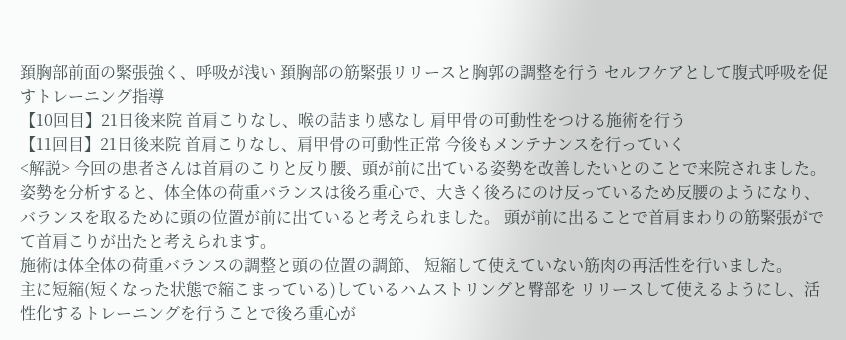頚胸部前面の緊張強く、呼吸が浅い 頚胸部の筋緊張リリースと胸郭の調整を行う セルフケアとして腹式呼吸を促すトレーニング指導
【10回目】21日後来院 首肩こりなし、喉の詰まり感なし 肩甲骨の可動性をつける施術を行う
【11回目】21日後来院 首肩こりなし、肩甲骨の可動性正常 今後もメンテナンスを行っていく
<解説> 今回の患者さんは首肩のこりと反り腰、頭が前に出ている姿勢を改善したいとのことで来院されました。
姿勢を分析すると、体全体の荷重バランスは後ろ重心で、大きく後ろにのけ反っているため反腰のようになり、バランスを取るために頭の位置が前に出ていると考えられました。 頭が前に出ることで首肩まわりの筋緊張がでて首肩こりが出たと考えられます。
施術は体全体の荷重バランスの調整と頭の位置の調節、 短縮して使えていない筋肉の再活性を行いました。
主に短縮(短くなった状態で縮こまっている)しているハムストリングと臀部を リリースして使えるようにし、活性化するトレーニングを行うことで後ろ重心が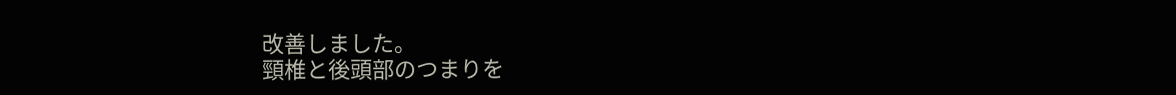改善しました。
頸椎と後頭部のつまりを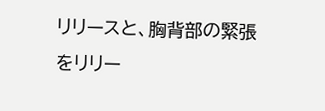リリースと、胸背部の緊張をリリー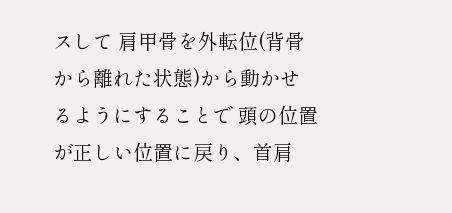スして 肩甲骨を外転位(背骨から離れた状態)から動かせるようにすることで 頭の位置が正しい位置に戻り、首肩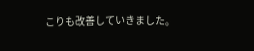こりも改善していきました。